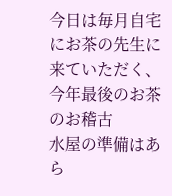今日は毎月自宅にお茶の先生に来ていただく、今年最後のお茶のお稽古
水屋の準備はあら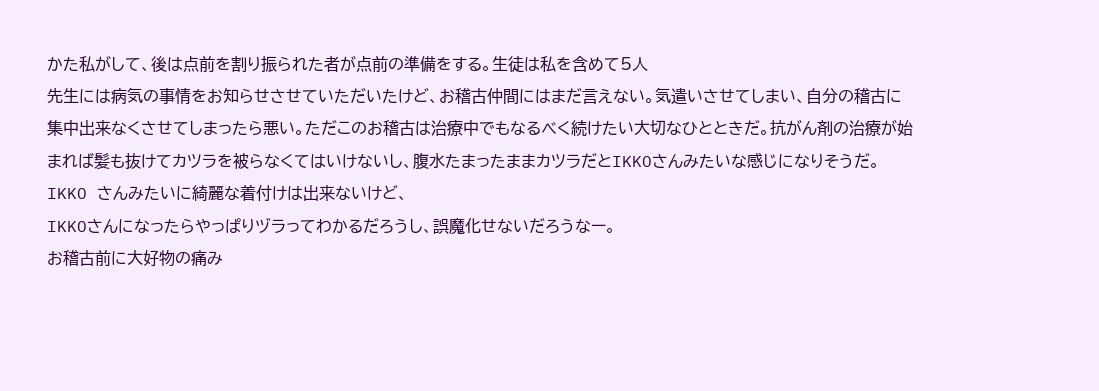かた私がして、後は点前を割り振られた者が点前の準備をする。生徒は私を含めて5人
先生には病気の事情をお知らせさせていただいたけど、お稽古仲間にはまだ言えない。気遣いさせてしまい、自分の稽古に集中出来なくさせてしまったら悪い。ただこのお稽古は治療中でもなるべく続けたい大切なひとときだ。抗がん剤の治療が始まれば髪も抜けてカツラを被らなくてはいけないし、腹水たまったままカツラだとIKKOさんみたいな感じになりそうだ。
IKKO さんみたいに綺麗な着付けは出来ないけど、
IKKOさんになったらやっぱりヅラってわかるだろうし、誤魔化せないだろうなー。
お稽古前に大好物の痛み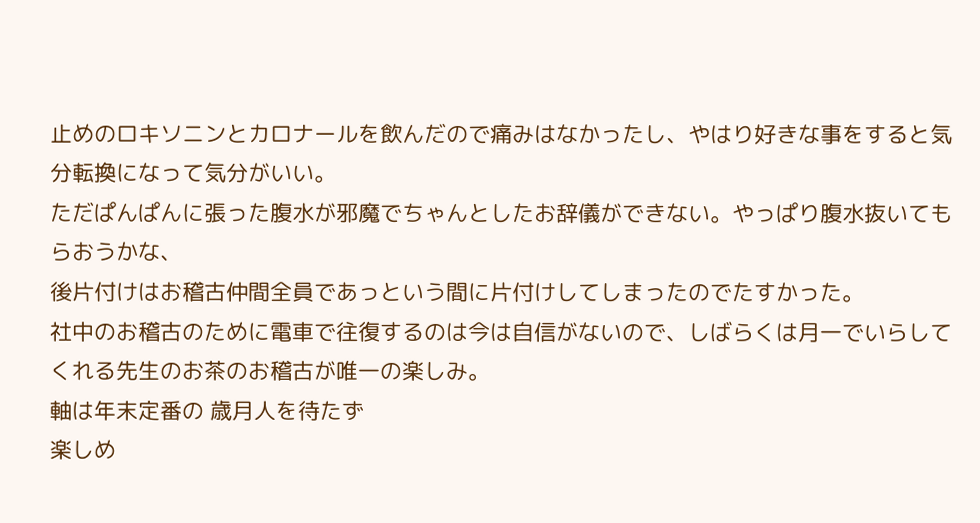止めのロキソニンとカロナールを飲んだので痛みはなかったし、やはり好きな事をすると気分転換になって気分がいい。
ただぱんぱんに張った腹水が邪魔でちゃんとしたお辞儀ができない。やっぱり腹水抜いてもらおうかな、
後片付けはお稽古仲間全員であっという間に片付けしてしまったのでたすかった。
社中のお稽古のために電車で往復するのは今は自信がないので、しばらくは月一でいらしてくれる先生のお茶のお稽古が唯一の楽しみ。
軸は年末定番の 歳月人を待たず
楽しめ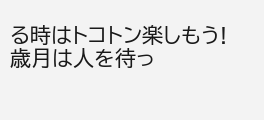る時はトコトン楽しもう!
歳月は人を待っ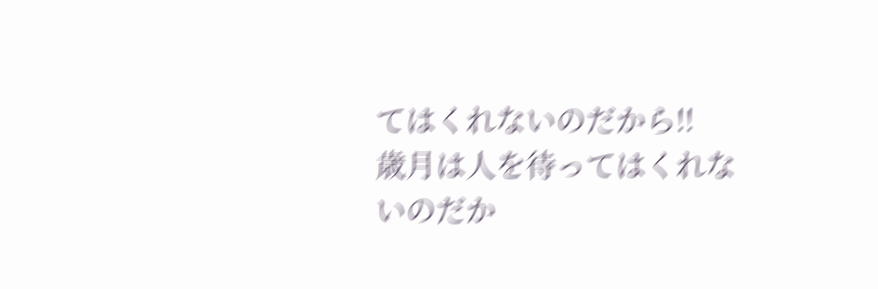てはくれないのだから!!
歳月は人を待ってはくれないのだか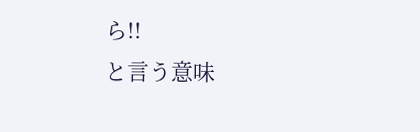ら!!
と言う意味